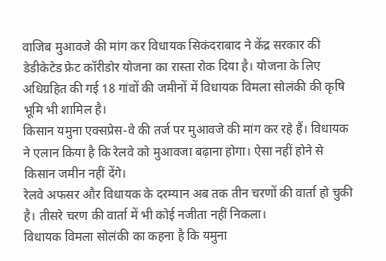वाजिब मुआवजे की मांग कर विधायक सिकंदराबाद ने केंद्र सरकार की डेडीकेटेड फ्रेट कॉरीडोर योजना का रास्ता रोक दिया है। योजना के लिए अधिग्रहित की गई 18 गांवों की जमीनों में विधायक विमला सोलंकी की कृषि भूमि भी शामिल है।
किसान यमुना एक्सप्रेस-वे की तर्ज पर मुआवजे की मांग कर रहे हैं। विधायक ने एलान किया है कि रेलवे को मुआवजा बढ़ाना होगा। ऐसा नहीं होने से किसान जमीन नहीं देंगे।
रेलवे अफसर और विधायक के दरम्यान अब तक तीन चरणों की वार्ता हो चुकी है। तीसरे चरण की वार्ता में भी कोई नजीता नहीं निकला।
विधायक विमला सोलंकी का कहना है कि यमुना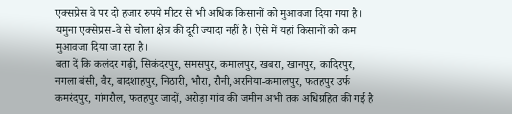एक्सप्रेस वे पर दो हजार रुपये मीटर से भी अधिक किसानों को मुआवजा दिया गया है। यमुना एक्सेप्रस-वे से चोला क्षेत्र की दूरी ज्यादा नहीं है। ऐसे में यहां किसानों को कम मुआवजा दिया जा रहा है।
बता दें कि कलंदर गढ़ी, सिकंदरपुर, समसपुर, कमालपुर, खबरा, खानपुर, कादिरपुर, नगला बंसी, वैर, बादशाहपुर, निठारी, भौरा, रौनी,अरनिया-कमालपुर, फतहपुर उर्फ कमरंदपुर, गांगरौल, फतहपुर जादों, अरोड़ा गांव की जमीन अभी तक अधिग्रहित की गई है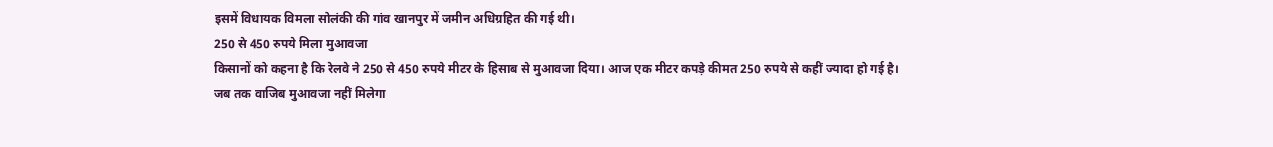इसमें विधायक विमला सोलंकी की गांव खानपुर में जमीन अधिग्रहित की गई थी।
250 से 450 रुपये मिला मुआवजा
किसानों को कहना है कि रेलवे ने 250 से 450 रुपये मीटर के हिसाब से मुआवजा दिया। आज एक मीटर कपड़े कीमत 250 रुपये से कहीं ज्यादा हो गई है।
जब तक वाजिब मुआवजा नहीं मिलेगा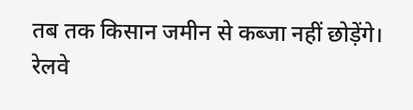तब तक किसान जमीन से कब्जा नहीं छोड़ेंगे। रेलवे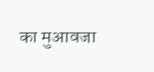का मुआवजा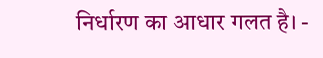निर्धारण का आधार गलत है। -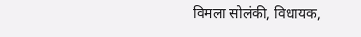विमला सोलंकी, विधायक,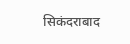सिकंदराबाद